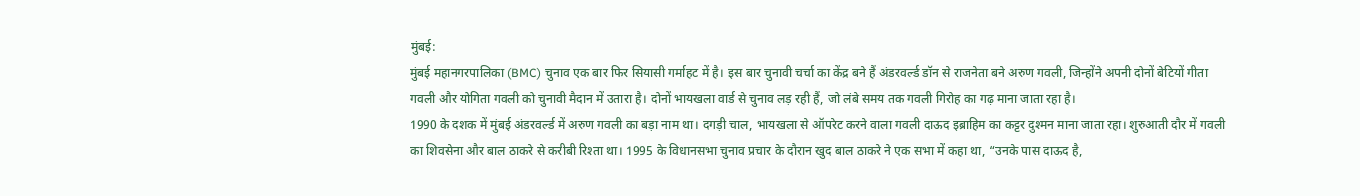मुंबई:
मुंबई महानगरपालिका (BMC) चुनाव एक बार फिर सियासी गर्माहट में है। इस बार चुनावी चर्चा का केंद्र बने हैं अंडरवर्ल्ड डॉन से राजनेता बने अरुण गवली, जिन्होंने अपनी दोनों बेटियों गीता गवली और योगिता गवली को चुनावी मैदान में उतारा है। दोनों भायखला वार्ड से चुनाव लड़ रही हैं, जो लंबे समय तक गवली गिरोह का गढ़ माना जाता रहा है।
1990 के दशक में मुंबई अंडरवर्ल्ड में अरुण गवली का बड़ा नाम था। दगड़ी चाल, भायखला से ऑपरेट करने वाला गवली दाऊद इब्राहिम का कट्टर दुश्मन माना जाता रहा। शुरुआती दौर में गवली का शिवसेना और बाल ठाकरे से करीबी रिश्ता था। 1995 के विधानसभा चुनाव प्रचार के दौरान खुद बाल ठाकरे ने एक सभा में कहा था, “उनके पास दाऊद है,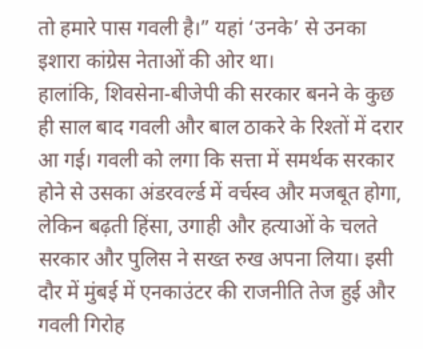तो हमारे पास गवली है।” यहां ‘उनके’ से उनका इशारा कांग्रेस नेताओं की ओर था।
हालांकि, शिवसेना-बीजेपी की सरकार बनने के कुछ ही साल बाद गवली और बाल ठाकरे के रिश्तों में दरार आ गई। गवली को लगा कि सत्ता में समर्थक सरकार होने से उसका अंडरवर्ल्ड में वर्चस्व और मजबूत होगा, लेकिन बढ़ती हिंसा, उगाही और हत्याओं के चलते सरकार और पुलिस ने सख्त रुख अपना लिया। इसी दौर में मुंबई में एनकाउंटर की राजनीति तेज हुई और गवली गिरोह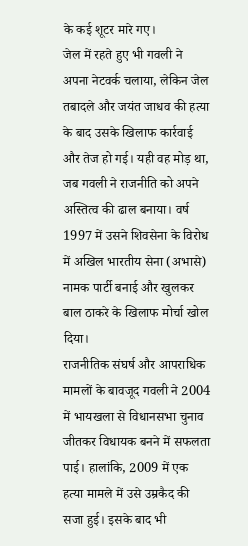के कई शूटर मारे गए।
जेल में रहते हुए भी गवली ने अपना नेटवर्क चलाया, लेकिन जेल तबादले और जयंत जाधव की हत्या के बाद उसके खिलाफ कार्रवाई और तेज हो गई। यही वह मोड़ था, जब गवली ने राजनीति को अपने अस्तित्व की ढाल बनाया। वर्ष 1997 में उसने शिवसेना के विरोध में अखिल भारतीय सेना (अभासे) नामक पार्टी बनाई और खुलकर बाल ठाकरे के खिलाफ मोर्चा खोल दिया।
राजनीतिक संघर्ष और आपराधिक मामलों के बावजूद गवली ने 2004 में भायखला से विधानसभा चुनाव जीतकर विधायक बनने में सफलता पाई। हालांकि, 2009 में एक हत्या मामले में उसे उम्रकैद की सजा हुई। इसके बाद भी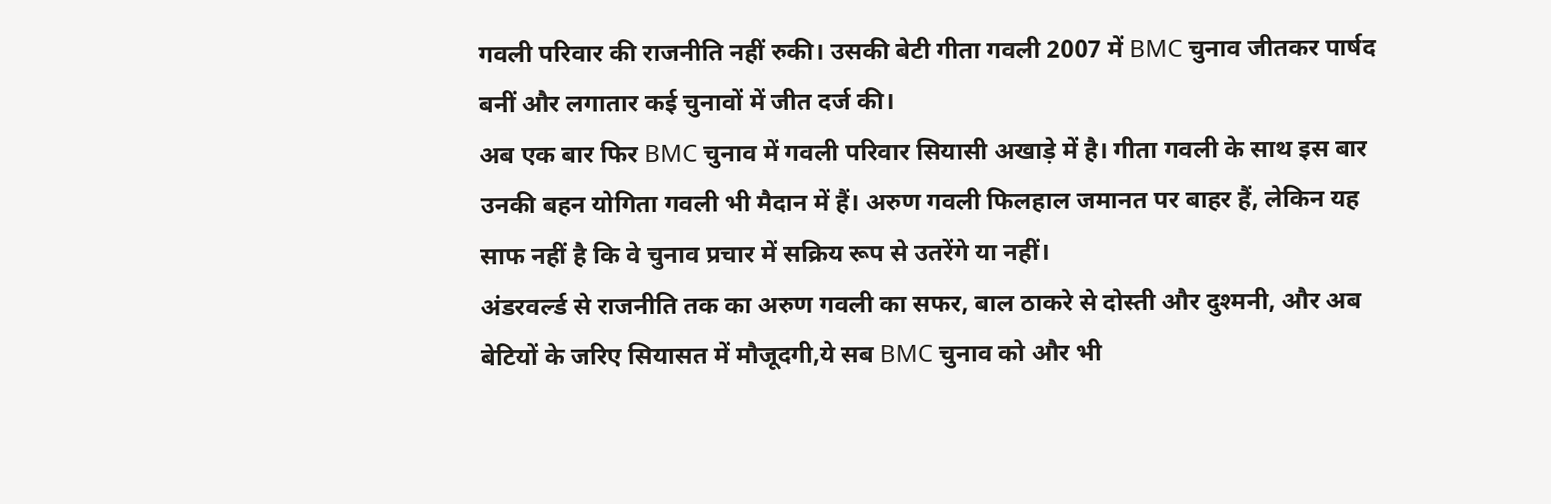गवली परिवार की राजनीति नहीं रुकी। उसकी बेटी गीता गवली 2007 में BMC चुनाव जीतकर पार्षद बनीं और लगातार कई चुनावों में जीत दर्ज की।
अब एक बार फिर BMC चुनाव में गवली परिवार सियासी अखाड़े में है। गीता गवली के साथ इस बार उनकी बहन योगिता गवली भी मैदान में हैं। अरुण गवली फिलहाल जमानत पर बाहर हैं, लेकिन यह साफ नहीं है कि वे चुनाव प्रचार में सक्रिय रूप से उतरेंगे या नहीं।
अंडरवर्ल्ड से राजनीति तक का अरुण गवली का सफर, बाल ठाकरे से दोस्ती और दुश्मनी, और अब बेटियों के जरिए सियासत में मौजूदगी,ये सब BMC चुनाव को और भी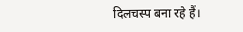दिलचस्प बना रहे हैं।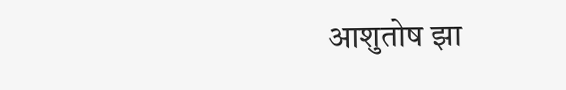आशुतोष झा